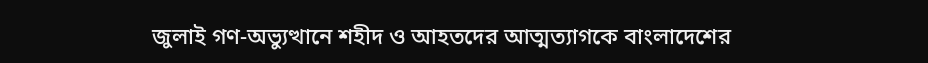জুলাই গণ-অভ্যুত্থানে শহীদ ও আহতদের আত্মত্যাগকে বাংলাদেশের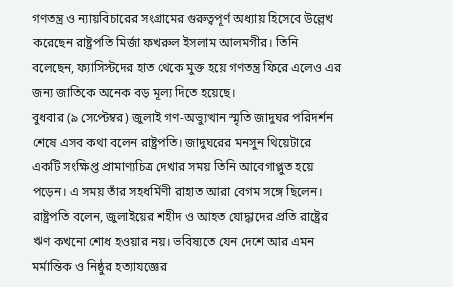গণতন্ত্র ও ন্যায়বিচারের সংগ্রামের গুরুত্বপূর্ণ অধ্যায় হিসেবে উল্লেখ করেছেন রাষ্ট্রপতি মির্জা ফখরুল ইসলাম আলমগীর। তিনি বলেছেন, ফ্যাসিস্টদের হাত থেকে মুক্ত হয়ে গণতন্ত্র ফিরে এলেও এর জন্য জাতিকে অনেক বড় মূল্য দিতে হয়েছে।
বুধবার (৯ সেপ্টেম্বর) জুলাই গণ-অভ্যুত্থান স্মৃতি জাদুঘর পরিদর্শন শেষে এসব কথা বলেন রাষ্ট্রপতি। জাদুঘরের মনসুন থিয়েটারে একটি সংক্ষিপ্ত প্রামাণ্যচিত্র দেখার সময় তিনি আবেগাপ্লুত হয়ে পড়েন। এ সময় তাঁর সহধর্মিণী রাহাত আরা বেগম সঙ্গে ছিলেন।
রাষ্ট্রপতি বলেন, জুলাইয়ের শহীদ ও আহত যোদ্ধাদের প্রতি রাষ্ট্রের ঋণ কখনো শোধ হওয়ার নয়। ভবিষ্যতে যেন দেশে আর এমন মর্মান্তিক ও নিষ্ঠুর হত্যাযজ্ঞের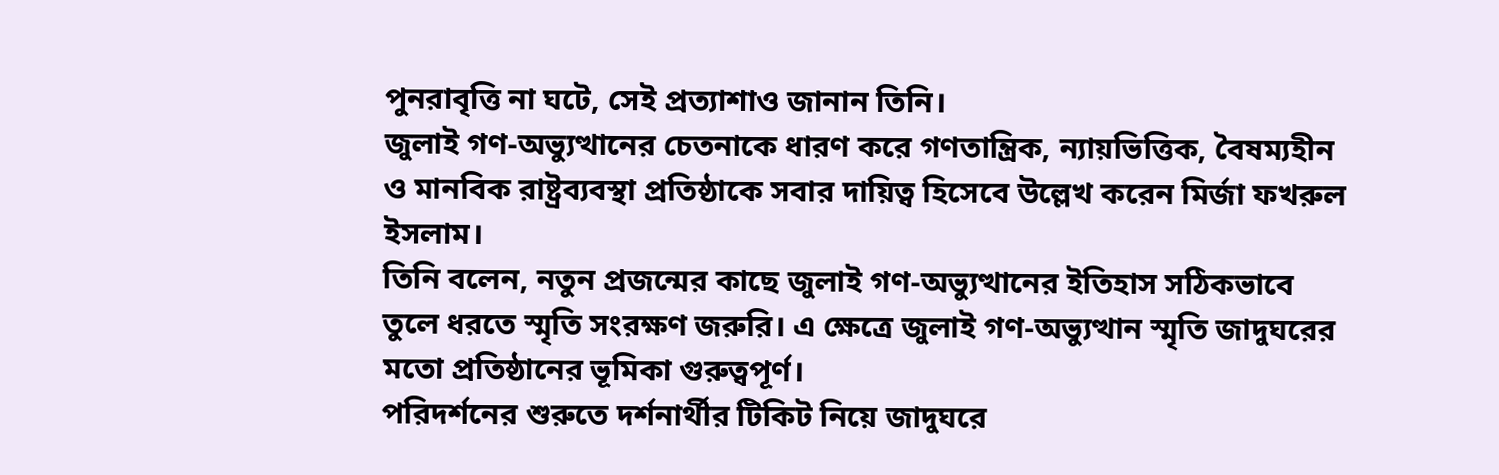পুনরাবৃত্তি না ঘটে, সেই প্রত্যাশাও জানান তিনি।
জুলাই গণ-অভ্যুত্থানের চেতনাকে ধারণ করে গণতান্ত্রিক, ন্যায়ভিত্তিক, বৈষম্যহীন ও মানবিক রাষ্ট্রব্যবস্থা প্রতিষ্ঠাকে সবার দায়িত্ব হিসেবে উল্লেখ করেন মির্জা ফখরুল ইসলাম।
তিনি বলেন, নতুন প্রজন্মের কাছে জুলাই গণ-অভ্যুত্থানের ইতিহাস সঠিকভাবে তুলে ধরতে স্মৃতি সংরক্ষণ জরুরি। এ ক্ষেত্রে জুলাই গণ-অভ্যুত্থান স্মৃতি জাদুঘরের মতো প্রতিষ্ঠানের ভূমিকা গুরুত্বপূর্ণ।
পরিদর্শনের শুরুতে দর্শনার্থীর টিকিট নিয়ে জাদুঘরে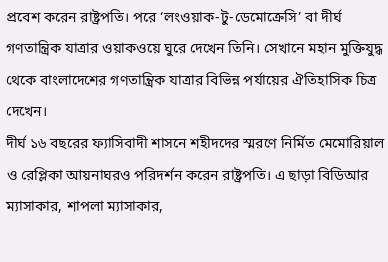প্রবেশ করেন রাষ্ট্রপতি। পরে ‘লংওয়াক-টু-ডেমোক্রেসি’ বা দীর্ঘ গণতান্ত্রিক যাত্রার ওয়াকওয়ে ঘুরে দেখেন তিনি। সেখানে মহান মুক্তিযুদ্ধ থেকে বাংলাদেশের গণতান্ত্রিক যাত্রার বিভিন্ন পর্যায়ের ঐতিহাসিক চিত্র দেখেন।
দীর্ঘ ১৬ বছরের ফ্যাসিবাদী শাসনে শহীদদের স্মরণে নির্মিত মেমোরিয়াল ও রেপ্লিকা আয়নাঘরও পরিদর্শন করেন রাষ্ট্রপতি। এ ছাড়া বিডিআর ম্যাসাকার, শাপলা ম্যাসাকার,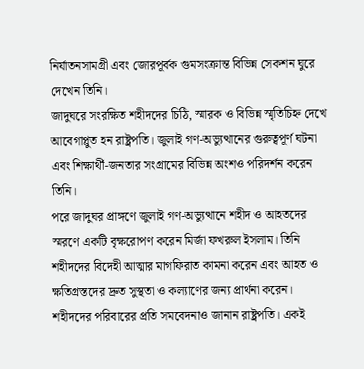নির্যাতনসামগ্রী এবং জোরপূর্বক গুমসংক্রান্ত বিভিন্ন সেকশন ঘুরে দেখেন তিনি।
জাদুঘরে সংরক্ষিত শহীদদের চিঠি, স্মারক ও বিভিন্ন স্মৃতিচিহ্ন দেখে আবেগাপ্লুত হন রাষ্ট্রপতি। জুলাই গণ-অভ্যুত্থানের গুরুত্বপূর্ণ ঘটনা এবং শিক্ষার্থী-জনতার সংগ্রামের বিভিন্ন অংশও পরিদর্শন করেন তিনি।
পরে জাদুঘর প্রাঙ্গণে জুলাই গণ-অভ্যুত্থানে শহীদ ও আহতদের স্মরণে একটি বৃক্ষরোপণ করেন মির্জা ফখরুল ইসলাম। তিনি শহীদদের বিদেহী আত্মার মাগফিরাত কামনা করেন এবং আহত ও ক্ষতিগ্রস্তদের দ্রুত সুস্থতা ও কল্যাণের জন্য প্রার্থনা করেন।
শহীদদের পরিবারের প্রতি সমবেদনাও জানান রাষ্ট্রপতি। একই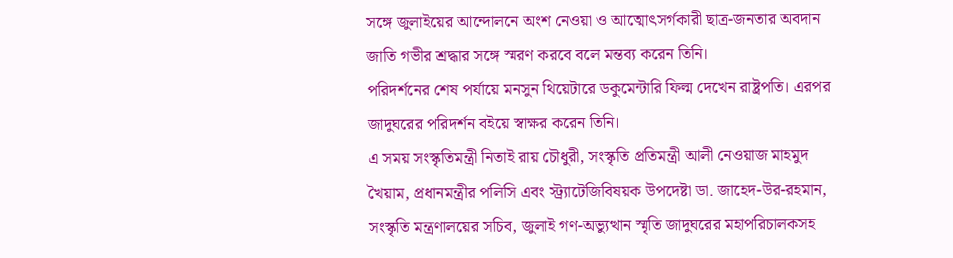সঙ্গে জুলাইয়ের আন্দোলনে অংশ নেওয়া ও আত্মোৎসর্গকারী ছাত্র-জনতার অবদান জাতি গভীর শ্রদ্ধার সঙ্গে স্মরণ করবে বলে মন্তব্য করেন তিনি।
পরিদর্শনের শেষ পর্যায়ে মনসুন থিয়েটারে ডকুমেন্টারি ফিল্ম দেখেন রাষ্ট্রপতি। এরপর জাদুঘরের পরিদর্শন বইয়ে স্বাক্ষর করেন তিনি।
এ সময় সংস্কৃতিমন্ত্রী নিতাই রায় চৌধুরী, সংস্কৃতি প্রতিমন্ত্রী আলী নেওয়াজ মাহমুদ খৈয়াম, প্রধানমন্ত্রীর পলিসি এবং স্ট্র্যাটেজিবিষয়ক উপদেষ্টা ডা. জাহেদ-উর-রহমান, সংস্কৃতি মন্ত্রণালয়ের সচিব, জুলাই গণ-অভ্যুত্থান স্মৃতি জাদুঘরের মহাপরিচালকসহ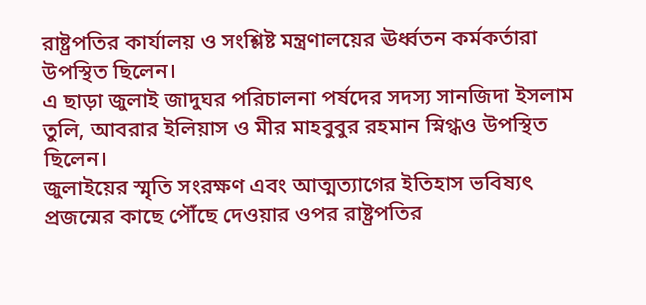রাষ্ট্রপতির কার্যালয় ও সংশ্লিষ্ট মন্ত্রণালয়ের ঊর্ধ্বতন কর্মকর্তারা উপস্থিত ছিলেন।
এ ছাড়া জুলাই জাদুঘর পরিচালনা পর্ষদের সদস্য সানজিদা ইসলাম তুলি, আবরার ইলিয়াস ও মীর মাহবুবুর রহমান স্নিগ্ধও উপস্থিত ছিলেন।
জুলাইয়ের স্মৃতি সংরক্ষণ এবং আত্মত্যাগের ইতিহাস ভবিষ্যৎ প্রজন্মের কাছে পৌঁছে দেওয়ার ওপর রাষ্ট্রপতির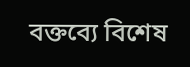বক্তব্যে বিশেষ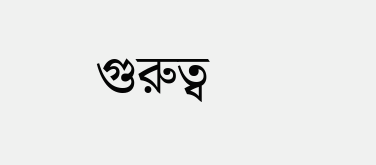গুরুত্ব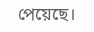পেয়েছে।